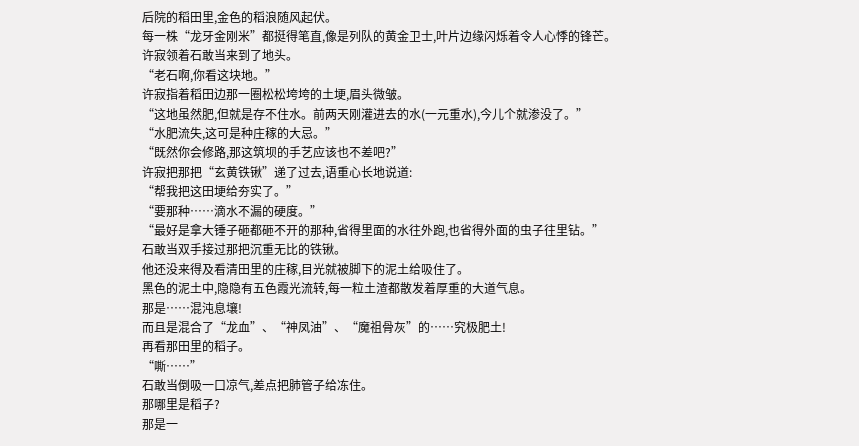后院的稻田里,金色的稻浪随风起伏。
每一株“龙牙金刚米”都挺得笔直,像是列队的黄金卫士,叶片边缘闪烁着令人心悸的锋芒。
许寂领着石敢当来到了地头。
“老石啊,你看这块地。”
许寂指着稻田边那一圈松松垮垮的土埂,眉头微皱。
“这地虽然肥,但就是存不住水。前两天刚灌进去的水(一元重水),今儿个就渗没了。”
“水肥流失,这可是种庄稼的大忌。”
“既然你会修路,那这筑坝的手艺应该也不差吧?”
许寂把那把“玄黄铁锹”递了过去,语重心长地说道:
“帮我把这田埂给夯实了。”
“要那种……滴水不漏的硬度。”
“最好是拿大锤子砸都砸不开的那种,省得里面的水往外跑,也省得外面的虫子往里钻。”
石敢当双手接过那把沉重无比的铁锹。
他还没来得及看清田里的庄稼,目光就被脚下的泥土给吸住了。
黑色的泥土中,隐隐有五色霞光流转,每一粒土渣都散发着厚重的大道气息。
那是……混沌息壤!
而且是混合了“龙血”、“神凤油”、“魔祖骨灰”的……究极肥土!
再看那田里的稻子。
“嘶……”
石敢当倒吸一口凉气,差点把肺管子给冻住。
那哪里是稻子?
那是一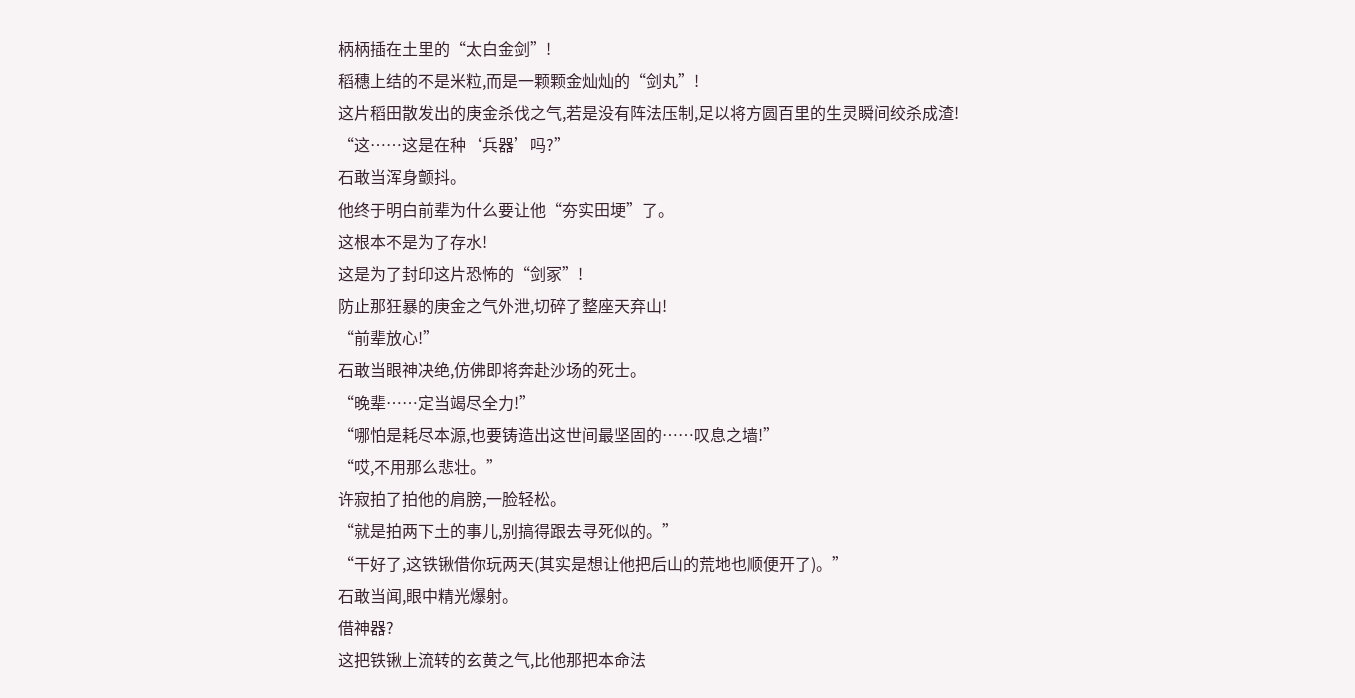柄柄插在土里的“太白金剑”!
稻穗上结的不是米粒,而是一颗颗金灿灿的“剑丸”!
这片稻田散发出的庚金杀伐之气,若是没有阵法压制,足以将方圆百里的生灵瞬间绞杀成渣!
“这……这是在种‘兵器’吗?”
石敢当浑身颤抖。
他终于明白前辈为什么要让他“夯实田埂”了。
这根本不是为了存水!
这是为了封印这片恐怖的“剑冢”!
防止那狂暴的庚金之气外泄,切碎了整座天弃山!
“前辈放心!”
石敢当眼神决绝,仿佛即将奔赴沙场的死士。
“晚辈……定当竭尽全力!”
“哪怕是耗尽本源,也要铸造出这世间最坚固的……叹息之墙!”
“哎,不用那么悲壮。”
许寂拍了拍他的肩膀,一脸轻松。
“就是拍两下土的事儿,别搞得跟去寻死似的。”
“干好了,这铁锹借你玩两天(其实是想让他把后山的荒地也顺便开了)。”
石敢当闻,眼中精光爆射。
借神器?
这把铁锹上流转的玄黄之气,比他那把本命法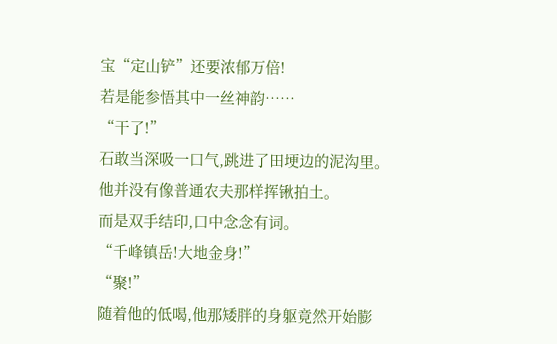宝“定山铲”还要浓郁万倍!
若是能参悟其中一丝神韵……
“干了!”
石敢当深吸一口气,跳进了田埂边的泥沟里。
他并没有像普通农夫那样挥锹拍土。
而是双手结印,口中念念有词。
“千峰镇岳!大地金身!”
“聚!”
随着他的低喝,他那矮胖的身躯竟然开始膨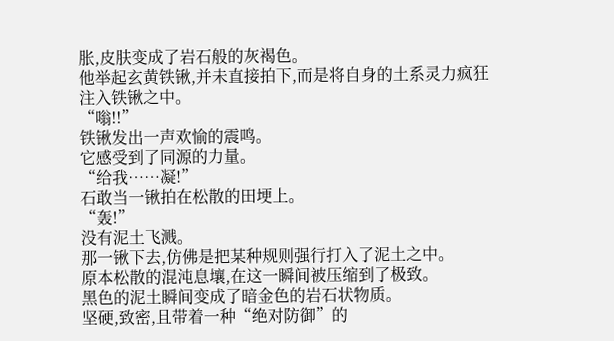胀,皮肤变成了岩石般的灰褐色。
他举起玄黄铁锹,并未直接拍下,而是将自身的土系灵力疯狂注入铁锹之中。
“嗡!!”
铁锹发出一声欢愉的震鸣。
它感受到了同源的力量。
“给我……凝!”
石敢当一锹拍在松散的田埂上。
“轰!”
没有泥土飞溅。
那一锹下去,仿佛是把某种规则强行打入了泥土之中。
原本松散的混沌息壤,在这一瞬间被压缩到了极致。
黑色的泥土瞬间变成了暗金色的岩石状物质。
坚硬,致密,且带着一种“绝对防御”的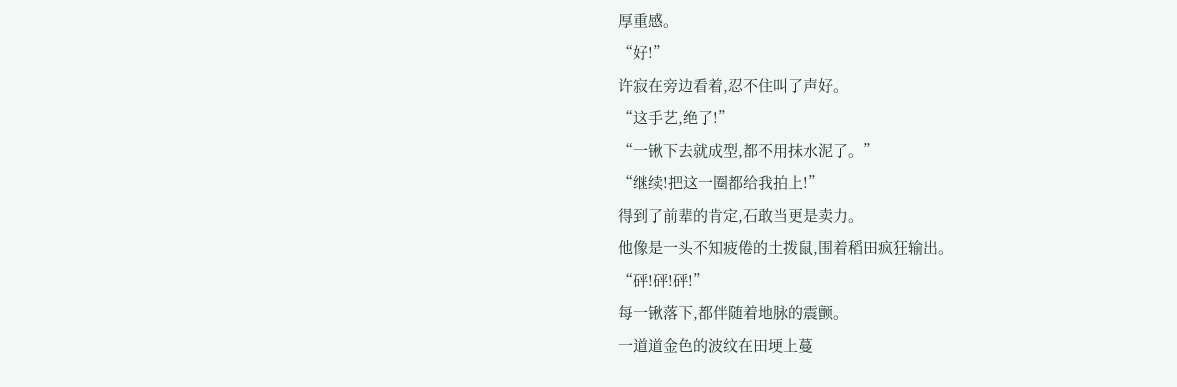厚重感。
“好!”
许寂在旁边看着,忍不住叫了声好。
“这手艺,绝了!”
“一锹下去就成型,都不用抹水泥了。”
“继续!把这一圈都给我拍上!”
得到了前辈的肯定,石敢当更是卖力。
他像是一头不知疲倦的土拨鼠,围着稻田疯狂输出。
“砰!砰!砰!”
每一锹落下,都伴随着地脉的震颤。
一道道金色的波纹在田埂上蔓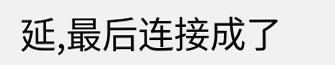延,最后连接成了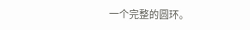一个完整的圆环。